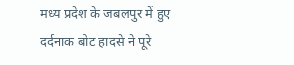मध्य प्रदेश के जबलपुर में हुए दर्दनाक बोट हादसे ने पूरे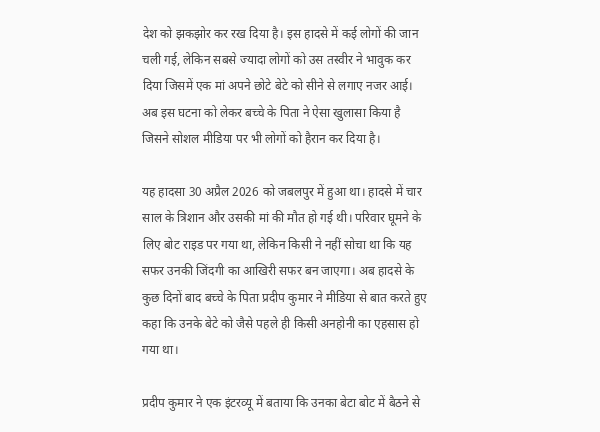देश को झकझोर कर रख दिया है। इस हादसे में कई लोगों की जान चली गई, लेकिन सबसे ज्यादा लोगों को उस तस्वीर ने भावुक कर दिया जिसमें एक मां अपने छोटे बेटे को सीने से लगाए नजर आई। अब इस घटना को लेकर बच्चे के पिता ने ऐसा खुलासा किया है जिसने सोशल मीडिया पर भी लोगों को हैरान कर दिया है।

यह हादसा 30 अप्रैल 2026 को जबलपुर में हुआ था। हादसे में चार साल के त्रिशान और उसकी मां की मौत हो गई थी। परिवार घूमने के लिए बोट राइड पर गया था, लेकिन किसी ने नहीं सोचा था कि यह सफर उनकी जिंदगी का आखिरी सफर बन जाएगा। अब हादसे के कुछ दिनों बाद बच्चे के पिता प्रदीप कुमार ने मीडिया से बात करते हुए कहा कि उनके बेटे को जैसे पहले ही किसी अनहोनी का एहसास हो गया था।

प्रदीप कुमार ने एक इंटरव्यू में बताया कि उनका बेटा बोट में बैठने से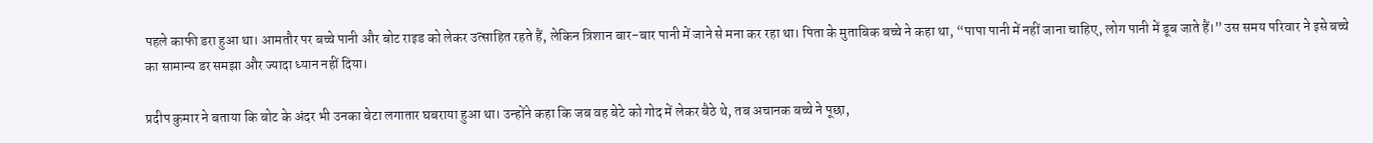पहले काफी डरा हुआ था। आमतौर पर बच्चे पानी और बोट राइड को लेकर उत्साहित रहते हैं, लेकिन त्रिशान बार-बार पानी में जाने से मना कर रहा था। पिता के मुताबिक बच्चे ने कहा था, “पापा पानी में नहीं जाना चाहिए, लोग पानी में डूब जाते हैं।” उस समय परिवार ने इसे बच्चे का सामान्य डर समझा और ज्यादा ध्यान नहीं दिया।

प्रदीप कुमार ने बताया कि बोट के अंदर भी उनका बेटा लगातार घबराया हुआ था। उन्होंने कहा कि जब वह बेटे को गोद में लेकर बैठे थे, तब अचानक बच्चे ने पूछा,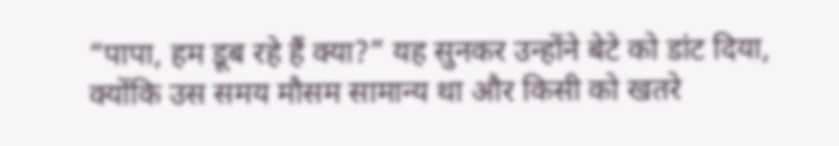“पापा, हम डूब रहे हैं क्या?” यह सुनकर उन्होंने बेटे को डांट दिया, क्योंकि उस समय मौसम सामान्य था और किसी को खतरे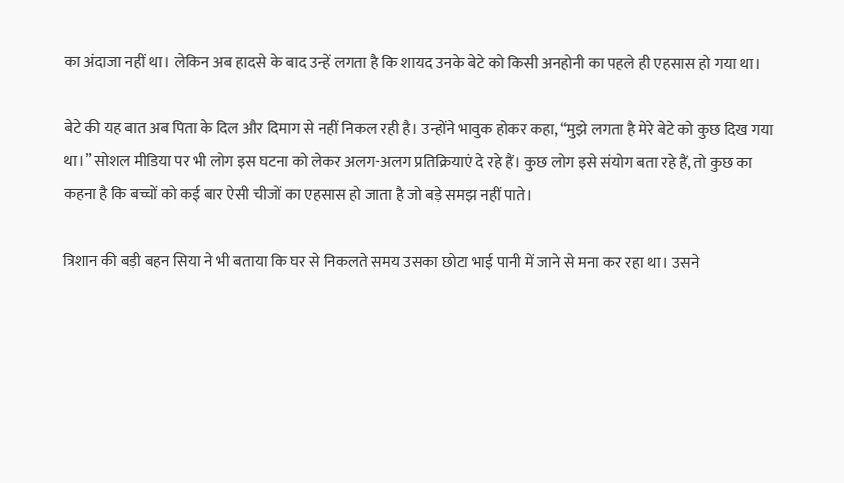का अंदाजा नहीं था। लेकिन अब हादसे के बाद उन्हें लगता है कि शायद उनके बेटे को किसी अनहोनी का पहले ही एहसास हो गया था।

बेटे की यह बात अब पिता के दिल और दिमाग से नहीं निकल रही है। उन्होंने भावुक होकर कहा, “मुझे लगता है मेरे बेटे को कुछ दिख गया था।” सोशल मीडिया पर भी लोग इस घटना को लेकर अलग-अलग प्रतिक्रियाएं दे रहे हैं। कुछ लोग इसे संयोग बता रहे हैं, तो कुछ का कहना है कि बच्चों को कई बार ऐसी चीजों का एहसास हो जाता है जो बड़े समझ नहीं पाते।

त्रिशान की बड़ी बहन सिया ने भी बताया कि घर से निकलते समय उसका छोटा भाई पानी में जाने से मना कर रहा था। उसने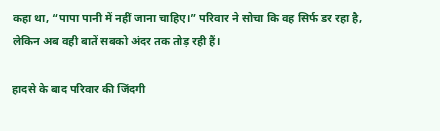कहा था, “पापा पानी में नहीं जाना चाहिए।” परिवार ने सोचा कि वह सिर्फ डर रहा है, लेकिन अब वही बातें सबको अंदर तक तोड़ रही हैं।

हादसे के बाद परिवार की जिंदगी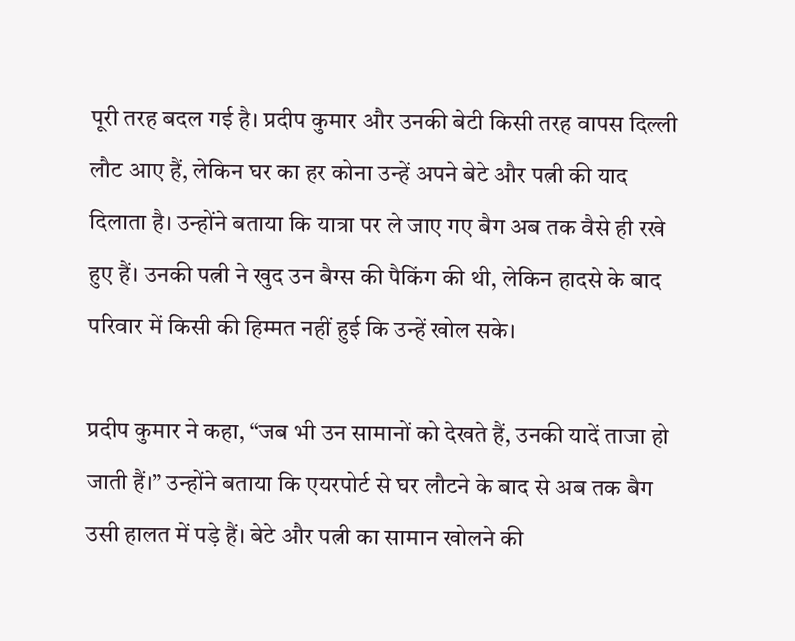पूरी तरह बदल गई है। प्रदीप कुमार और उनकी बेटी किसी तरह वापस दिल्ली लौट आए हैं, लेकिन घर का हर कोना उन्हें अपने बेटे और पत्नी की याद दिलाता है। उन्होंने बताया कि यात्रा पर ले जाए गए बैग अब तक वैसे ही रखे हुए हैं। उनकी पत्नी ने खुद उन बैग्स की पैकिंग की थी, लेकिन हादसे के बाद परिवार में किसी की हिम्मत नहीं हुई कि उन्हें खोल सके।

प्रदीप कुमार ने कहा, “जब भी उन सामानों को देखते हैं, उनकी यादें ताजा हो जाती हैं।” उन्होंने बताया कि एयरपोर्ट से घर लौटने के बाद से अब तक बैग उसी हालत में पड़े हैं। बेटे और पत्नी का सामान खोलने की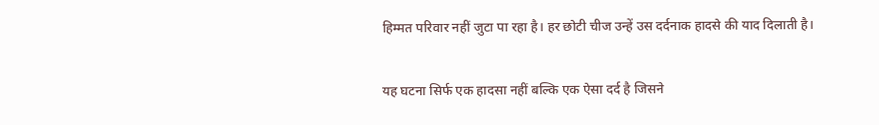हिम्मत परिवार नहीं जुटा पा रहा है। हर छोटी चीज उन्हें उस दर्दनाक हादसे की याद दिलाती है।

यह घटना सिर्फ एक हादसा नहीं बल्कि एक ऐसा दर्द है जिसने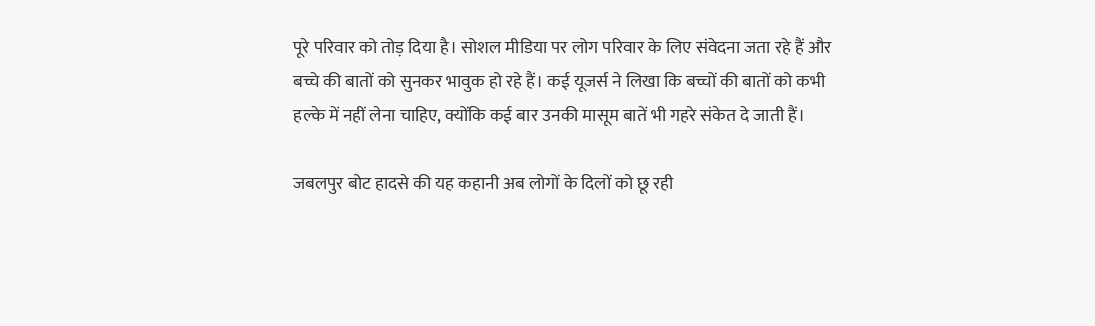पूरे परिवार को तोड़ दिया है। सोशल मीडिया पर लोग परिवार के लिए संवेदना जता रहे हैं और बच्चे की बातों को सुनकर भावुक हो रहे हैं। कई यूजर्स ने लिखा कि बच्चों की बातों को कभी हल्के में नहीं लेना चाहिए, क्योंकि कई बार उनकी मासूम बातें भी गहरे संकेत दे जाती हैं।

जबलपुर बोट हादसे की यह कहानी अब लोगों के दिलों को छू रही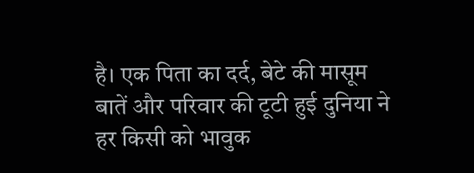है। एक पिता का दर्द, बेटे की मासूम बातें और परिवार की टूटी हुई दुनिया ने हर किसी को भावुक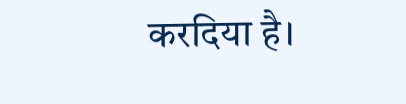करदिया है।